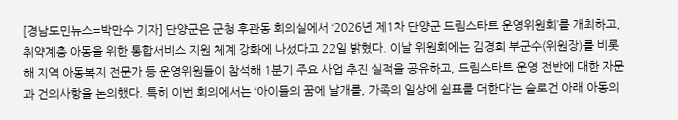[경남도민뉴스=박만수 기자] 단양군은 군청 후관동 회의실에서 ‘2026년 제1차 단양군 드림스타트 운영위원회’를 개최하고, 취약계층 아동을 위한 통합서비스 지원 체계 강화에 나섰다고 22일 밝혔다. 이날 위원회에는 김경희 부군수(위원장)를 비롯해 지역 아동복지 전문가 등 운영위원들이 참석해 1분기 주요 사업 추진 실적을 공유하고, 드림스타트 운영 전반에 대한 자문과 건의사항을 논의했다. 특히 이번 회의에서는 ‘아이들의 꿈에 날개를, 가족의 일상에 쉼표를 더한다’는 슬로건 아래 아동의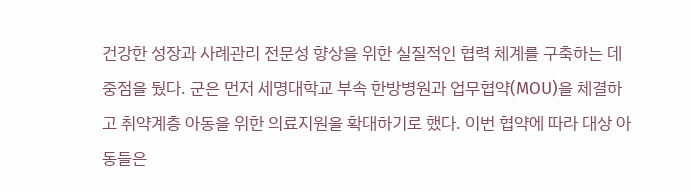건강한 성장과 사례관리 전문성 향상을 위한 실질적인 협력 체계를 구축하는 데 중점을 뒀다. 군은 먼저 세명대학교 부속 한방병원과 업무협약(MOU)을 체결하고 취약계층 아동을 위한 의료지원을 확대하기로 했다. 이번 협약에 따라 대상 아동들은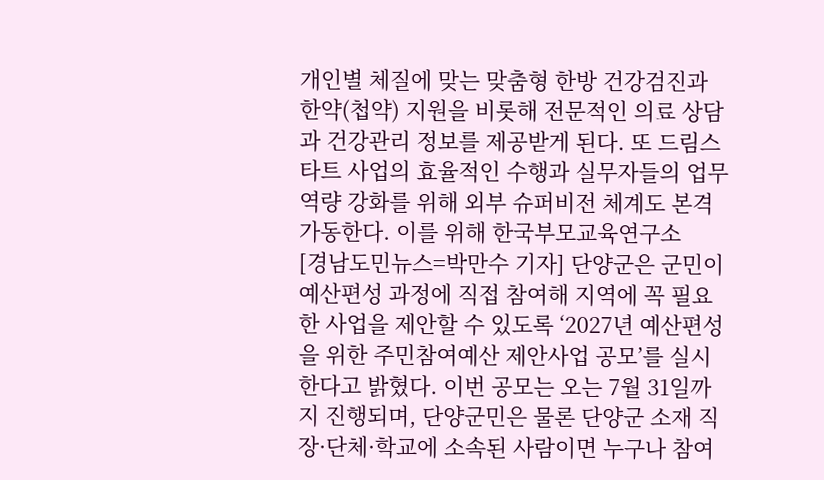개인별 체질에 맞는 맞춤형 한방 건강검진과 한약(첩약) 지원을 비롯해 전문적인 의료 상담과 건강관리 정보를 제공받게 된다. 또 드림스타트 사업의 효율적인 수행과 실무자들의 업무 역량 강화를 위해 외부 슈퍼비전 체계도 본격 가동한다. 이를 위해 한국부모교육연구소
[경남도민뉴스=박만수 기자] 단양군은 군민이 예산편성 과정에 직접 참여해 지역에 꼭 필요한 사업을 제안할 수 있도록 ‘2027년 예산편성을 위한 주민참여예산 제안사업 공모’를 실시한다고 밝혔다. 이번 공모는 오는 7월 31일까지 진행되며, 단양군민은 물론 단양군 소재 직장·단체·학교에 소속된 사람이면 누구나 참여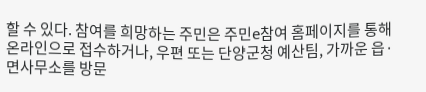할 수 있다. 참여를 희망하는 주민은 주민e참여 홈페이지를 통해 온라인으로 접수하거나, 우편 또는 단양군청 예산팀, 가까운 읍·면사무소를 방문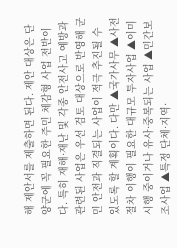해 제안서를 제출하면 된다. 제안 대상은 단양군에 꼭 필요한 주민 체감형 사업 전반이다. 특히 재해·재난 및 각종 안전사고 예방과 관련된 사업은 우선 검토 대상으로 반영해 군민 안전과 직결되는 사업이 적극 추진될 수 있도록 할 계획이다. 다만 ▲국가사무 ▲사전절차 이행이 필요한 대규모 투자사업 ▲이미 시행 중이거나 유사·중복되는 사업 ▲민간보조사업 ▲특정 단체·지역·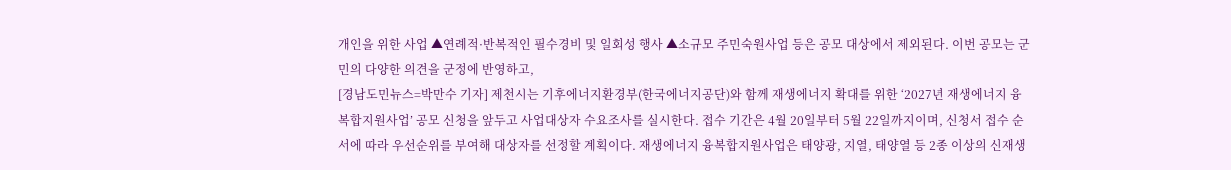개인을 위한 사업 ▲연례적·반복적인 필수경비 및 일회성 행사 ▲소규모 주민숙원사업 등은 공모 대상에서 제외된다. 이번 공모는 군민의 다양한 의견을 군정에 반영하고,
[경남도민뉴스=박만수 기자] 제천시는 기후에너지환경부(한국에너지공단)와 함께 재생에너지 확대를 위한 ‘2027년 재생에너지 융복합지원사업’ 공모 신청을 앞두고 사업대상자 수요조사를 실시한다. 접수 기간은 4월 20일부터 5월 22일까지이며, 신청서 접수 순서에 따라 우선순위를 부여해 대상자를 선정할 계획이다. 재생에너지 융복합지원사업은 태양광, 지열, 태양열 등 2종 이상의 신재생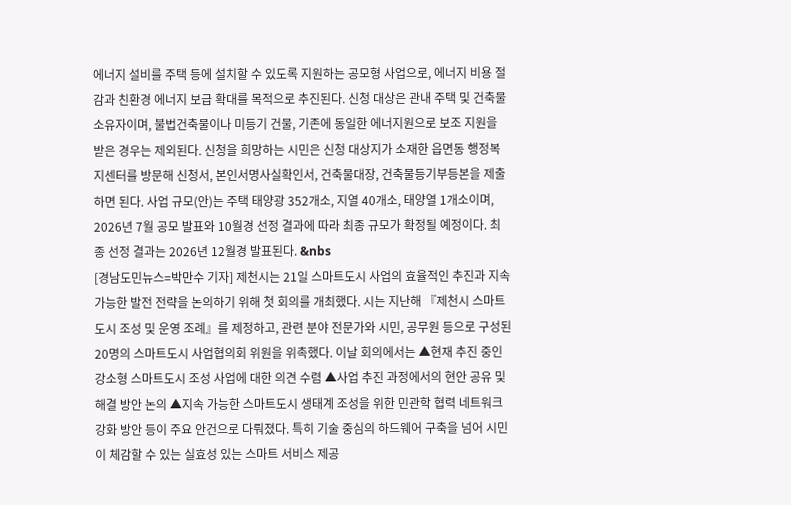에너지 설비를 주택 등에 설치할 수 있도록 지원하는 공모형 사업으로, 에너지 비용 절감과 친환경 에너지 보급 확대를 목적으로 추진된다. 신청 대상은 관내 주택 및 건축물 소유자이며, 불법건축물이나 미등기 건물, 기존에 동일한 에너지원으로 보조 지원을 받은 경우는 제외된다. 신청을 희망하는 시민은 신청 대상지가 소재한 읍면동 행정복지센터를 방문해 신청서, 본인서명사실확인서, 건축물대장, 건축물등기부등본을 제출하면 된다. 사업 규모(안)는 주택 태양광 352개소, 지열 40개소, 태양열 1개소이며, 2026년 7월 공모 발표와 10월경 선정 결과에 따라 최종 규모가 확정될 예정이다. 최종 선정 결과는 2026년 12월경 발표된다. &nbs
[경남도민뉴스=박만수 기자] 제천시는 21일 스마트도시 사업의 효율적인 추진과 지속 가능한 발전 전략을 논의하기 위해 첫 회의를 개최했다. 시는 지난해 『제천시 스마트도시 조성 및 운영 조례』를 제정하고, 관련 분야 전문가와 시민, 공무원 등으로 구성된 20명의 스마트도시 사업협의회 위원을 위촉했다. 이날 회의에서는 ▲현재 추진 중인 강소형 스마트도시 조성 사업에 대한 의견 수렴 ▲사업 추진 과정에서의 현안 공유 및 해결 방안 논의 ▲지속 가능한 스마트도시 생태계 조성을 위한 민관학 협력 네트워크 강화 방안 등이 주요 안건으로 다뤄졌다. 특히 기술 중심의 하드웨어 구축을 넘어 시민이 체감할 수 있는 실효성 있는 스마트 서비스 제공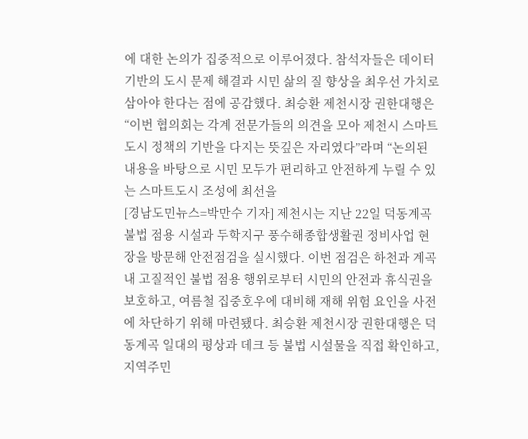에 대한 논의가 집중적으로 이루어졌다. 참석자들은 데이터 기반의 도시 문제 해결과 시민 삶의 질 향상을 최우선 가치로 삼아야 한다는 점에 공감했다. 최승환 제천시장 권한대행은 “이번 협의회는 각계 전문가들의 의견을 모아 제천시 스마트도시 정책의 기반을 다지는 뜻깊은 자리였다”라며 “논의된 내용을 바탕으로 시민 모두가 편리하고 안전하게 누릴 수 있는 스마트도시 조성에 최선을
[경남도민뉴스=박만수 기자] 제천시는 지난 22일 덕동계곡 불법 점용 시설과 두학지구 풍수해종합생활권 정비사업 현장을 방문해 안전점검을 실시했다. 이번 점검은 하천과 계곡 내 고질적인 불법 점용 행위로부터 시민의 안전과 휴식권을 보호하고, 여름철 집중호우에 대비해 재해 위험 요인을 사전에 차단하기 위해 마련됐다. 최승환 제천시장 권한대행은 덕동계곡 일대의 평상과 데크 등 불법 시설물을 직접 확인하고, 지역주민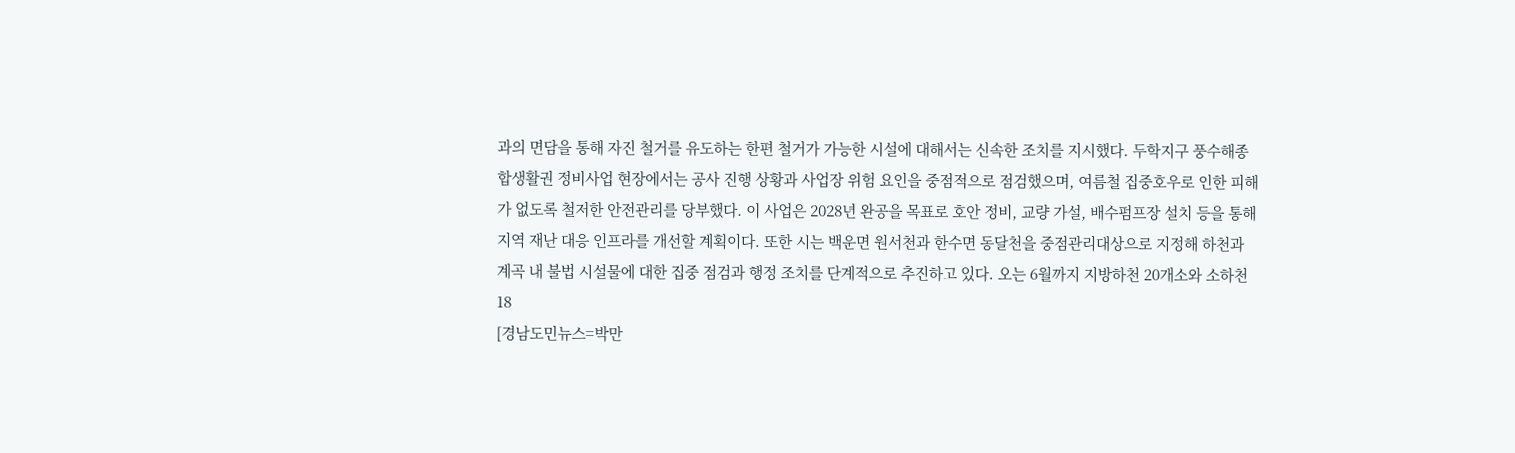과의 면담을 통해 자진 철거를 유도하는 한편 철거가 가능한 시설에 대해서는 신속한 조치를 지시했다. 두학지구 풍수해종합생활권 정비사업 현장에서는 공사 진행 상황과 사업장 위험 요인을 중점적으로 점검했으며, 여름철 집중호우로 인한 피해가 없도록 철저한 안전관리를 당부했다. 이 사업은 2028년 완공을 목표로 호안 정비, 교량 가설, 배수펌프장 설치 등을 통해 지역 재난 대응 인프라를 개선할 계획이다. 또한 시는 백운면 원서천과 한수면 동달천을 중점관리대상으로 지정해 하천과 계곡 내 불법 시설물에 대한 집중 점검과 행정 조치를 단계적으로 추진하고 있다. 오는 6월까지 지방하천 20개소와 소하천 18
[경남도민뉴스=박만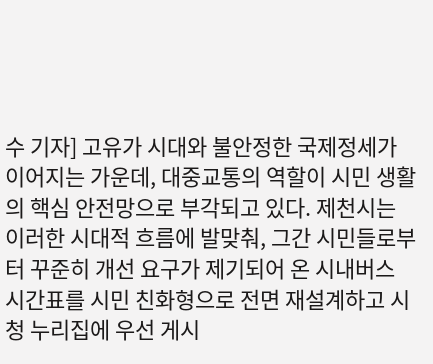수 기자] 고유가 시대와 불안정한 국제정세가 이어지는 가운데, 대중교통의 역할이 시민 생활의 핵심 안전망으로 부각되고 있다. 제천시는 이러한 시대적 흐름에 발맞춰, 그간 시민들로부터 꾸준히 개선 요구가 제기되어 온 시내버스 시간표를 시민 친화형으로 전면 재설계하고 시청 누리집에 우선 게시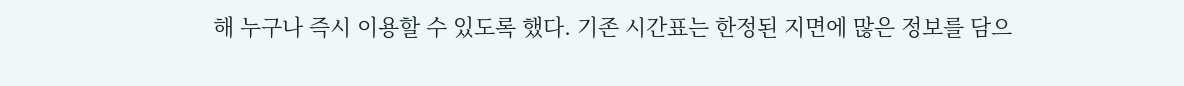해 누구나 즉시 이용할 수 있도록 했다. 기존 시간표는 한정된 지면에 많은 정보를 담으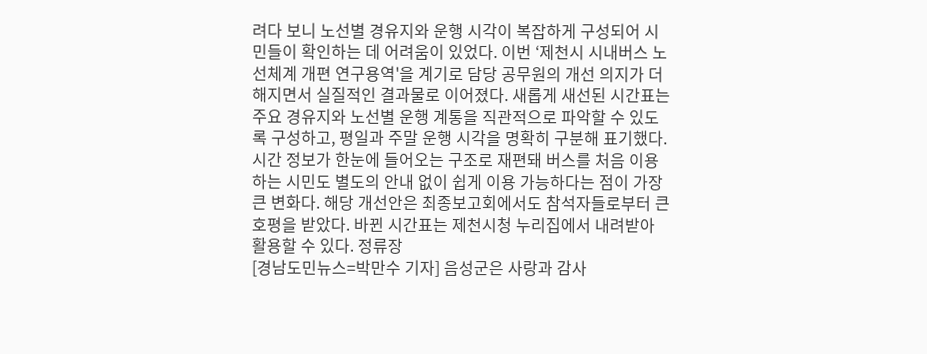려다 보니 노선별 경유지와 운행 시각이 복잡하게 구성되어 시민들이 확인하는 데 어려움이 있었다. 이번 ‘제천시 시내버스 노선체계 개편 연구용역'을 계기로 담당 공무원의 개선 의지가 더해지면서 실질적인 결과물로 이어졌다. 새롭게 새선된 시간표는 주요 경유지와 노선별 운행 계통을 직관적으로 파악할 수 있도록 구성하고, 평일과 주말 운행 시각을 명확히 구분해 표기했다. 시간 정보가 한눈에 들어오는 구조로 재편돼 버스를 처음 이용하는 시민도 별도의 안내 없이 쉽게 이용 가능하다는 점이 가장 큰 변화다. 해당 개선안은 최종보고회에서도 참석자들로부터 큰 호평을 받았다. 바뀐 시간표는 제천시청 누리집에서 내려받아 활용할 수 있다. 정류장
[경남도민뉴스=박만수 기자] 음성군은 사랑과 감사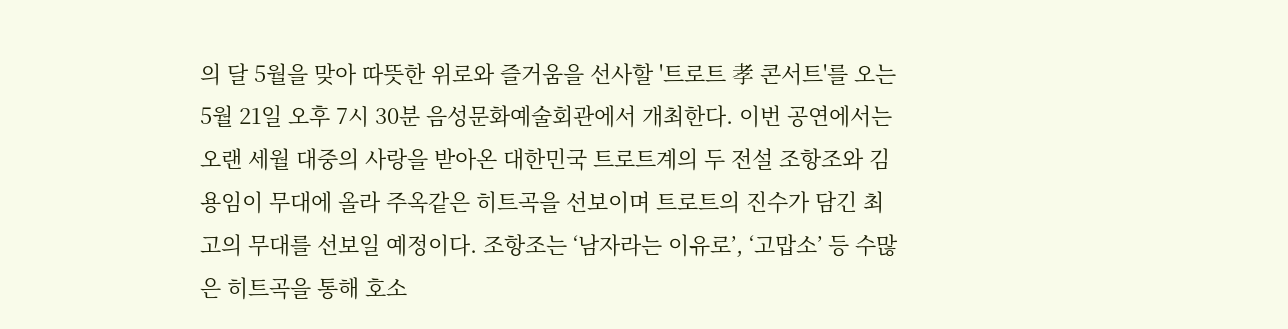의 달 5월을 맞아 따뜻한 위로와 즐거움을 선사할 '트로트 孝 콘서트'를 오는 5월 21일 오후 7시 30분 음성문화예술회관에서 개최한다. 이번 공연에서는 오랜 세월 대중의 사랑을 받아온 대한민국 트로트계의 두 전설 조항조와 김용임이 무대에 올라 주옥같은 히트곡을 선보이며 트로트의 진수가 담긴 최고의 무대를 선보일 예정이다. 조항조는 ‘남자라는 이유로’, ‘고맙소’ 등 수많은 히트곡을 통해 호소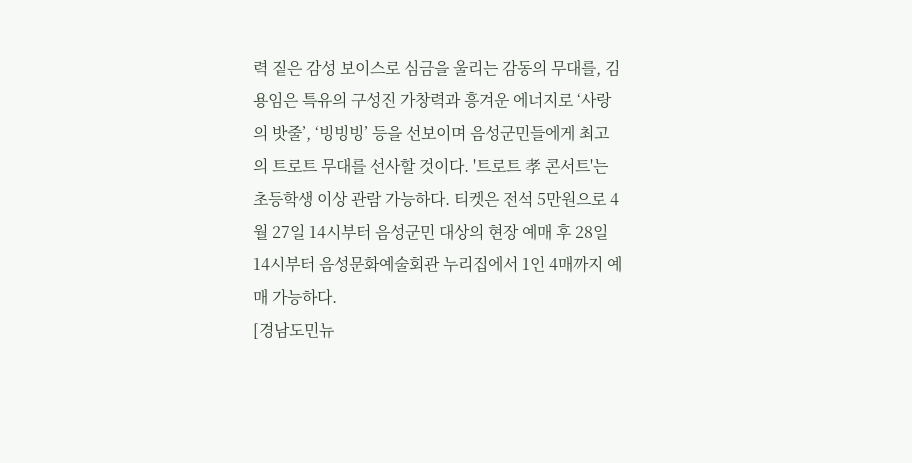력 짙은 감성 보이스로 심금을 울리는 감동의 무대를, 김용임은 특유의 구성진 가창력과 흥겨운 에너지로 ‘사랑의 밧줄’, ‘빙빙빙’ 등을 선보이며 음성군민들에게 최고의 트로트 무대를 선사할 것이다. '트로트 孝 콘서트'는 초등학생 이상 관람 가능하다. 티켓은 전석 5만원으로 4월 27일 14시부터 음성군민 대상의 현장 예매 후 28일 14시부터 음성문화예술회관 누리집에서 1인 4매까지 예매 가능하다.
[경남도민뉴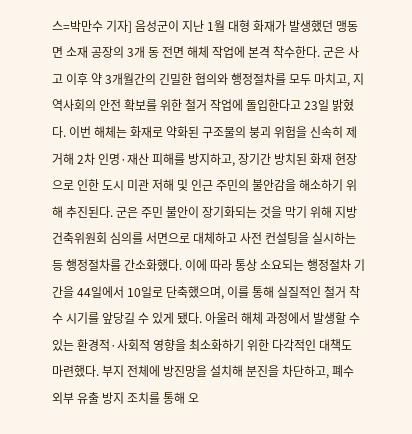스=박만수 기자] 음성군이 지난 1월 대형 화재가 발생했던 맹동면 소재 공장의 3개 동 전면 해체 작업에 본격 착수한다. 군은 사고 이후 약 3개월간의 긴밀한 협의와 행정절차를 모두 마치고, 지역사회의 안전 확보를 위한 철거 작업에 돌입한다고 23일 밝혔다. 이번 해체는 화재로 약화된 구조물의 붕괴 위험을 신속히 제거해 2차 인명·재산 피해를 방지하고, 장기간 방치된 화재 현장으로 인한 도시 미관 저해 및 인근 주민의 불안감을 해소하기 위해 추진된다. 군은 주민 불안이 장기화되는 것을 막기 위해 지방건축위원회 심의를 서면으로 대체하고 사전 컨설팅을 실시하는 등 행정절차를 간소화했다. 이에 따라 통상 소요되는 행정절차 기간을 44일에서 10일로 단축했으며, 이를 통해 실질적인 철거 착수 시기를 앞당길 수 있게 됐다. 아울러 해체 과정에서 발생할 수 있는 환경적·사회적 영향을 최소화하기 위한 다각적인 대책도 마련했다. 부지 전체에 방진망을 설치해 분진을 차단하고, 폐수 외부 유출 방지 조치를 통해 오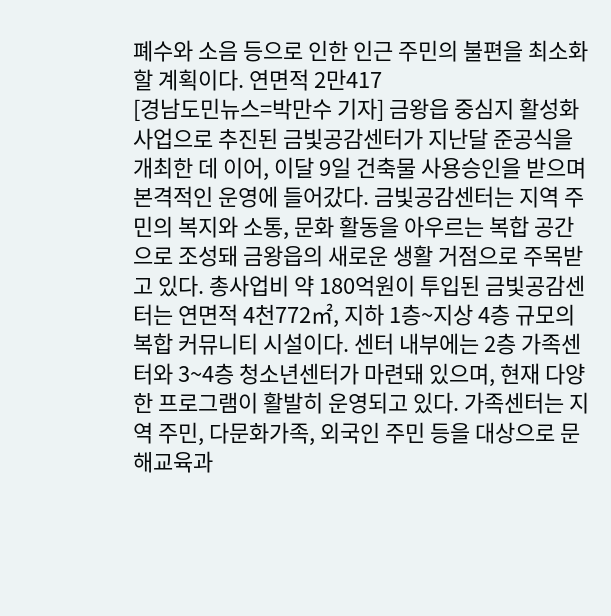폐수와 소음 등으로 인한 인근 주민의 불편을 최소화할 계획이다. 연면적 2만417
[경남도민뉴스=박만수 기자] 금왕읍 중심지 활성화사업으로 추진된 금빛공감센터가 지난달 준공식을 개최한 데 이어, 이달 9일 건축물 사용승인을 받으며 본격적인 운영에 들어갔다. 금빛공감센터는 지역 주민의 복지와 소통, 문화 활동을 아우르는 복합 공간으로 조성돼 금왕읍의 새로운 생활 거점으로 주목받고 있다. 총사업비 약 180억원이 투입된 금빛공감센터는 연면적 4천772㎡, 지하 1층~지상 4층 규모의 복합 커뮤니티 시설이다. 센터 내부에는 2층 가족센터와 3~4층 청소년센터가 마련돼 있으며, 현재 다양한 프로그램이 활발히 운영되고 있다. 가족센터는 지역 주민, 다문화가족, 외국인 주민 등을 대상으로 문해교육과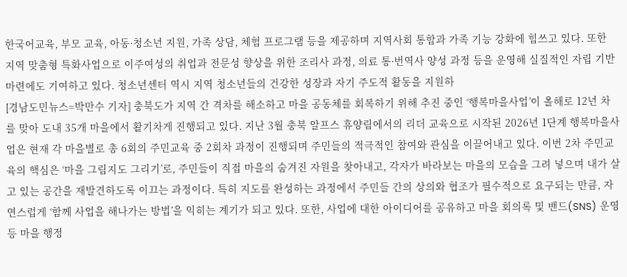한국어교육, 부모 교육, 아동·청소년 지원, 가족 상담, 체험 프로그램 등을 제공하며 지역사회 통합과 가족 기능 강화에 힘쓰고 있다. 또한 지역 맞춤형 특화사업으로 이주여성의 취업과 전문성 향상을 위한 조리사 과정, 의료 통·번역사 양성 과정 등을 운영해 실질적인 자립 기반 마련에도 기여하고 있다. 청소년센터 역시 지역 청소년들의 건강한 성장과 자기 주도적 활동을 지원하
[경남도민뉴스=박만수 기자] 충북도가 지역 간 격차를 해소하고 마을 공동체를 회복하기 위해 추진 중인 ‘행복마을사업’이 올해로 12년 차를 맞아 도내 35개 마을에서 활기차게 진행되고 있다. 지난 3월 충북 알프스 휴양림에서의 리더 교육으로 시작된 2026년 1단계 행복마을사업은 현재 각 마을별로 총 6회의 주민교육 중 2회차 과정이 진행되며 주민들의 적극적인 참여와 관심을 이끌어내고 있다. 이번 2차 주민교육의 핵심은 ‘마을 그림지도 그리기’로, 주민들이 직접 마을의 숨겨진 자원을 찾아내고, 각자가 바라보는 마을의 모습을 그려 넣으며 내가 살고 있는 공간을 재발견하도록 이끄는 과정이다. 특히 지도를 완성하는 과정에서 주민들 간의 상의와 협조가 필수적으로 요구되는 만큼, 자연스럽게 ‘함께 사업을 해나가는 방법’을 익히는 계기가 되고 있다. 또한, 사업에 대한 아이디어를 공유하고 마을 회의록 및 밴드(SNS) 운영 등 마을 행정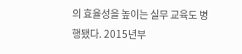의 효율성을 높이는 실무 교육도 병행됐다. 2015년부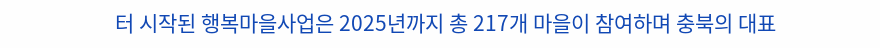터 시작된 행복마을사업은 2025년까지 총 217개 마을이 참여하며 충북의 대표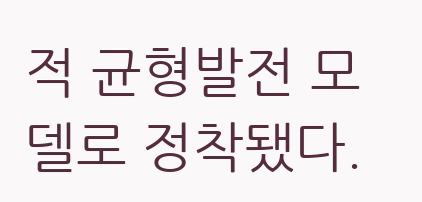적 균형발전 모델로 정착됐다.